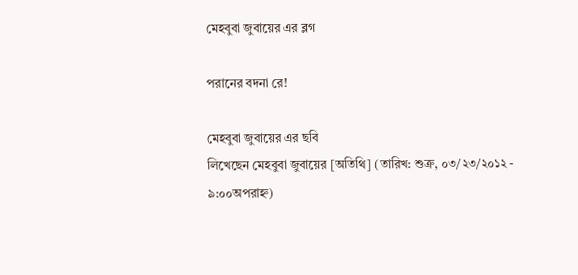মেহবুবা জুবায়ের এর ব্লগ

পরানের বদনা রে!

মেহবুবা জুবায়ের এর ছবি
লিখেছেন মেহবুবা জুবায়ের [অতিথি] (তারিখ: শুক্র, ০৩/২৩/২০১২ - ৯:০০অপরাহ্ন)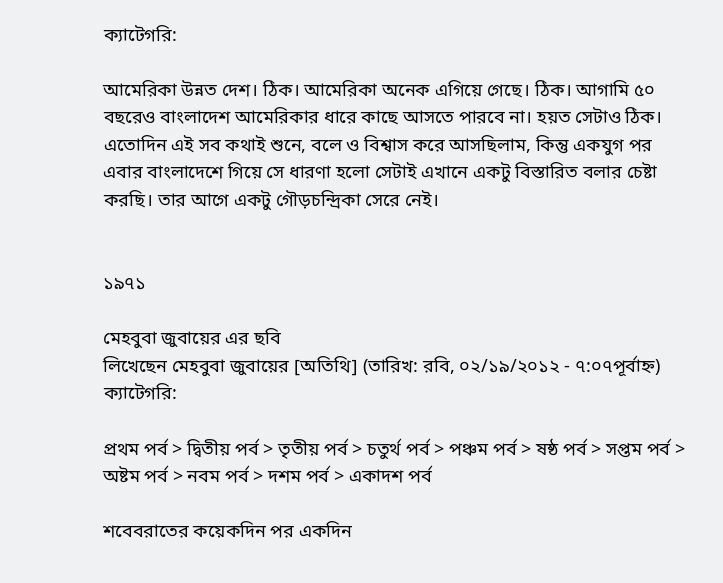ক্যাটেগরি:

আমেরিকা উন্নত দেশ। ঠিক। আমেরিকা অনেক এগিয়ে গেছে। ঠিক। আগামি ৫০ বছরেও বাংলাদেশ আমেরিকার ধারে কাছে আসতে পারবে না। হয়ত সেটাও ঠিক। এতোদিন এই সব কথাই শুনে, বলে ও বিশ্বাস করে আসছিলাম, কিন্তু একযুগ পর এবার বাংলাদেশে গিয়ে সে ধারণা হলো সেটাই এখানে একটু বিস্তারিত বলার চেষ্টা করছি। তার আগে একটু গৌড়চন্দ্রিকা সেরে নেই।


১৯৭১

মেহবুবা জুবায়ের এর ছবি
লিখেছেন মেহবুবা জুবায়ের [অতিথি] (তারিখ: রবি, ০২/১৯/২০১২ - ৭:০৭পূর্বাহ্ন)
ক্যাটেগরি:

প্রথম পর্ব > দ্বিতীয় পর্ব > তৃতীয় পর্ব > চতুর্থ পর্ব > পঞ্চম পর্ব > ষষ্ঠ পর্ব > সপ্তম পর্ব > অষ্টম পর্ব > নবম পর্ব > দশম পর্ব > একাদশ পর্ব

শবেবরাতের কয়েকদিন পর একদিন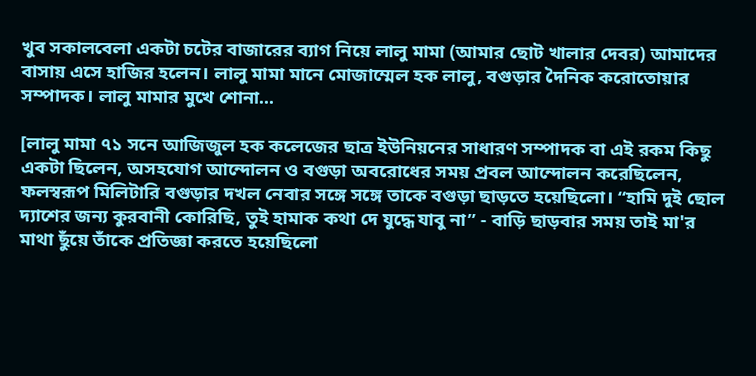খুব সকালবেলা একটা চটের বাজারের ব্যাগ নিয়ে লালু মামা (আমার ছোট খালার দেবর) আমাদের বাসায় এসে হাজির হলেন। লালু মামা মানে মোজাম্মেল হক লালু, বগুড়ার দৈনিক করোতোয়ার সম্পাদক। লালু মামার মুখে শোনা...

[লালু মামা ৭১ সনে আজিজুল হক কলেজের ছাত্র ইউনিয়নের সাধারণ সম্পাদক বা এই রকম কিছু একটা ছিলেন, অসহযোগ আন্দোলন ও বগুড়া অবরোধের সময় প্রবল আন্দোলন করেছিলেন, ফলস্বরূপ মিলিটারি বগুড়ার দখল নেবার সঙ্গে সঙ্গে তাকে বগুড়া ছাড়তে হয়েছিলো। “হামি দুই ছোল দ্যাশের জন্য কুরবানী কোরিছি, তুই হামাক কথা দে যুদ্ধে যাবু না” - বাড়ি ছাড়বার সময় তাই মা'র মাথা ছুঁয়ে তাঁকে প্রতিজ্ঞা করতে হয়েছিলো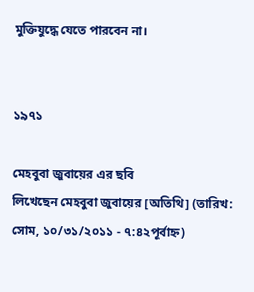মুক্তিযুদ্ধে যেতে পারবেন না।


১৯৭১

মেহবুবা জুবায়ের এর ছবি
লিখেছেন মেহবুবা জুবায়ের [অতিথি] (তারিখ: সোম, ১০/৩১/২০১১ - ৭:৪২পূর্বাহ্ন)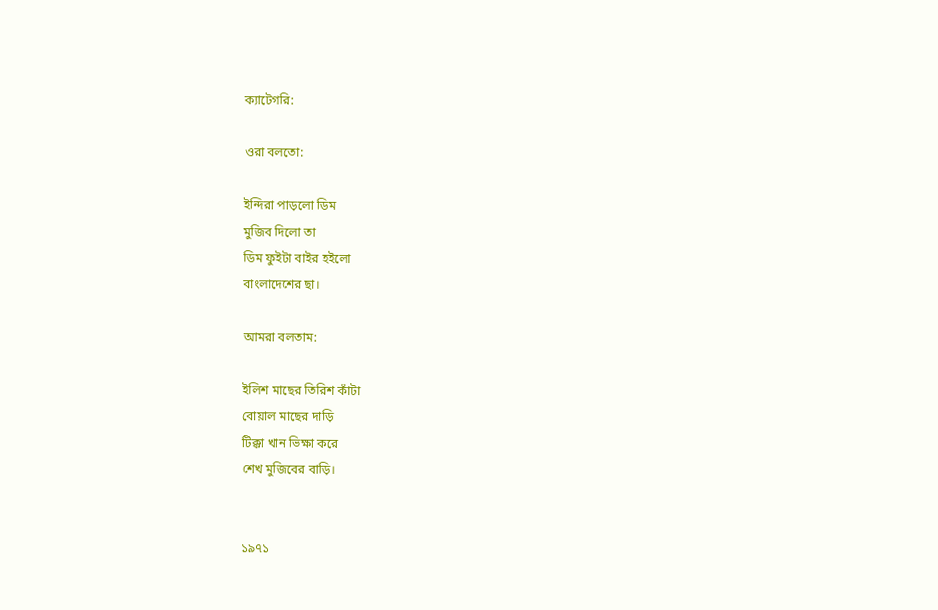ক্যাটেগরি:

ওরা বলতো:

ইন্দিরা পাড়লো ডিম
মুজিব দিলো তা
ডিম ফুইটা বাইর হইলো
বাংলাদেশের ছা।

আমরা বলতাম:

ইলিশ মাছের তিরিশ কাঁটা
বোয়াল মাছের দাড়ি
টিক্কা খান ভিক্ষা করে
শেখ মুজিবের বাড়ি।


১৯৭১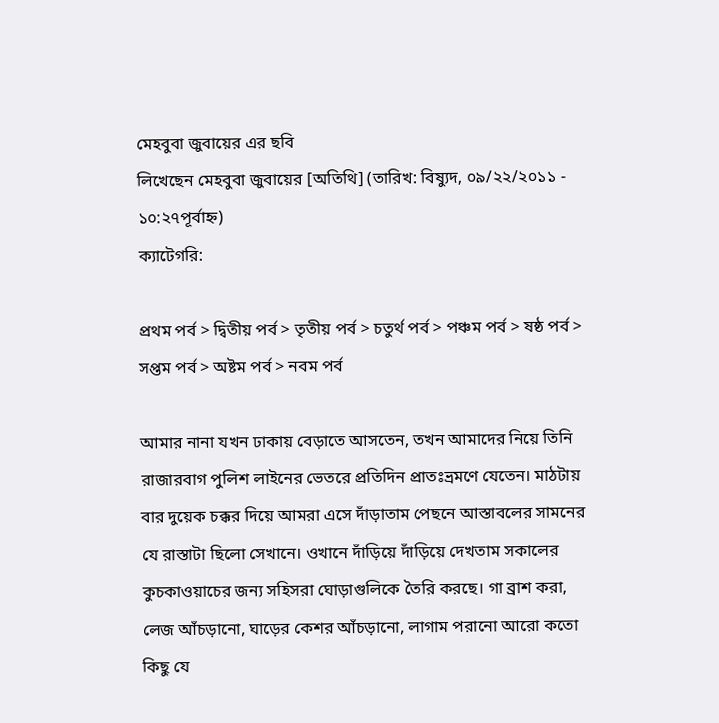মেহবুবা জুবায়ের এর ছবি
লিখেছেন মেহবুবা জুবায়ের [অতিথি] (তারিখ: বিষ্যুদ, ০৯/২২/২০১১ - ১০:২৭পূর্বাহ্ন)
ক্যাটেগরি:

প্রথম পর্ব > দ্বিতীয় পর্ব > তৃতীয় পর্ব > চতুর্থ পর্ব > পঞ্চম পর্ব > ষষ্ঠ পর্ব > সপ্তম পর্ব > অষ্টম পর্ব > নবম পর্ব

আমার নানা যখন ঢাকায় বেড়াতে আসতেন, তখন আমাদের নিয়ে তিনি রাজারবাগ পুলিশ লাইনের ভেতরে প্রতিদিন প্রাতঃভ্রমণে যেতেন। মাঠটায় বার দুয়েক চক্কর দিয়ে আমরা এসে দাঁড়াতাম পেছনে আস্তাবলের সামনের যে রাস্তাটা ছিলো সেখানে। ওখানে দাঁড়িয়ে দাঁড়িয়ে দেখতাম সকালের কুচকাওয়াচের জন্য সহিসরা ঘোড়াগুলিকে তৈরি করছে। গা ব্রাশ করা, লেজ আঁচড়ানো, ঘাড়ের কেশর আঁচড়ানো, লাগাম পরানো আরো কতো কিছু যে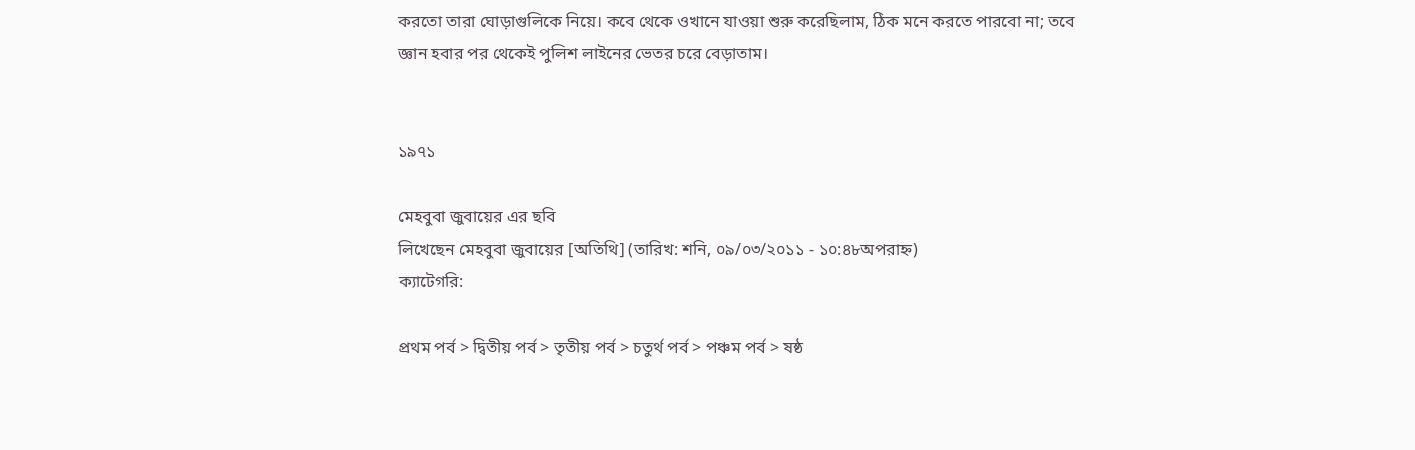করতো তারা ঘোড়াগুলিকে নিয়ে। কবে থেকে ওখানে যাওয়া শুরু করেছিলাম, ঠিক মনে করতে পারবো না; তবে জ্ঞান হবার পর থেকেই পুলিশ লাইনের ভেতর চরে বেড়াতাম।


১৯৭১

মেহবুবা জুবায়ের এর ছবি
লিখেছেন মেহবুবা জুবায়ের [অতিথি] (তারিখ: শনি, ০৯/০৩/২০১১ - ১০:৪৮অপরাহ্ন)
ক্যাটেগরি:

প্রথম পর্ব > দ্বিতীয় পর্ব > তৃতীয় পর্ব > চতুর্থ পর্ব > পঞ্চম পর্ব > ষষ্ঠ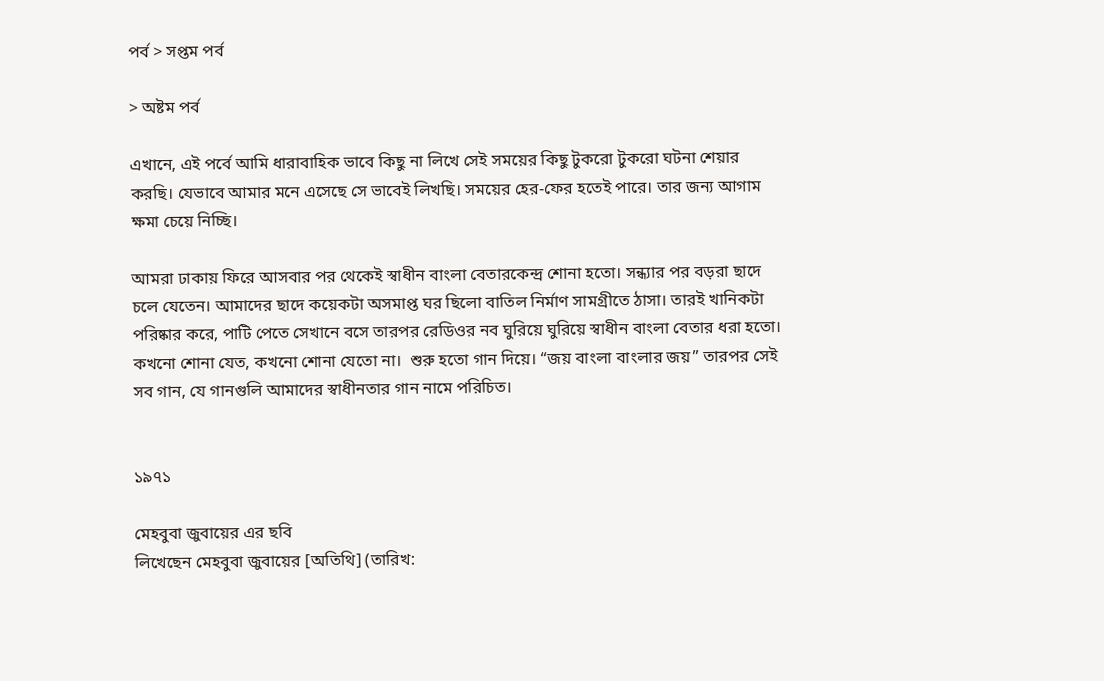পর্ব > সপ্তম পর্ব

> অষ্টম পর্ব

এখানে, এই পর্বে আমি ধারাবাহিক ভাবে কিছু না লিখে সেই সময়ের কিছু টুকরো টুকরো ঘটনা শেয়ার করছি। যেভাবে আমার মনে এসেছে সে ভাবেই লিখছি। সময়ের হের-ফের হতেই পারে। তার জন্য আগাম ক্ষমা চেয়ে নিচ্ছি।

আমরা ঢাকায় ফিরে আসবার পর থেকেই স্বাধীন বাংলা বেতারকেন্দ্র শোনা হতো। সন্ধ্যার পর বড়রা ছাদে চলে যেতেন। আমাদের ছাদে কয়েকটা অসমাপ্ত ঘর ছিলো বাতিল নির্মাণ সামগ্রীতে ঠাসা। তারই খানিকটা পরিষ্কার করে, পাটি পেতে সেখানে বসে তারপর রেডিওর নব ঘুরিয়ে ঘুরিয়ে স্বাধীন বাংলা বেতার ধরা হতো। কখনো শোনা যেত, কখনো শোনা যেতো না।  শুরু হতো গান দিয়ে। “জয় বাংলা বাংলার জয়” তারপর সেই সব গান, যে গানগুলি আমাদের স্বাধীনতার গান নামে পরিচিত।


১৯৭১

মেহবুবা জুবায়ের এর ছবি
লিখেছেন মেহবুবা জুবায়ের [অতিথি] (তারিখ: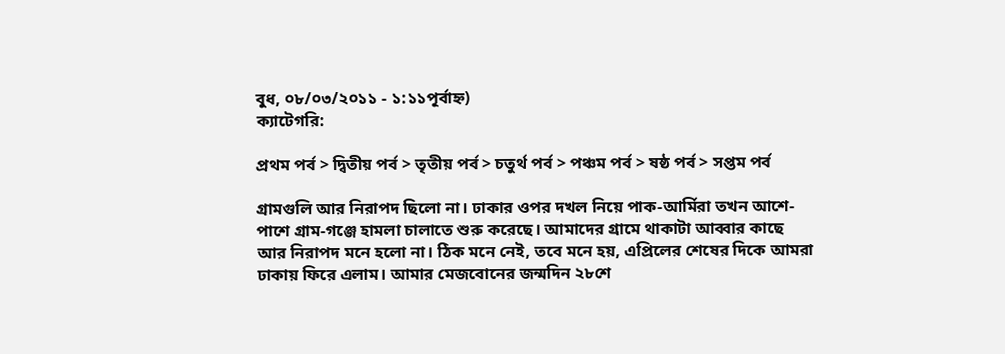বুধ, ০৮/০৩/২০১১ - ১:১১পূর্বাহ্ন)
ক্যাটেগরি:

প্রথম পর্ব > দ্বিতীয় পর্ব > তৃতীয় পর্ব > চতুর্থ পর্ব > পঞ্চম পর্ব > ষষ্ঠ পর্ব > সপ্তম পর্ব

গ্রামগুলি আর নিরাপদ ছিলো না। ঢাকার ওপর দখল নিয়ে পাক-আর্মিরা তখন আশে-পাশে গ্রাম-গঞ্জে হামলা চালাতে শুরু করেছে। আমাদের গ্রামে থাকাটা আব্বার কাছে আর নিরাপদ মনে হলো না। ঠিক মনে নেই, তবে মনে হয়, এপ্রিলের শেষের দিকে আমরা ঢাকায় ফিরে এলাম। আমার মেজবোনের জন্মদিন ২৮শে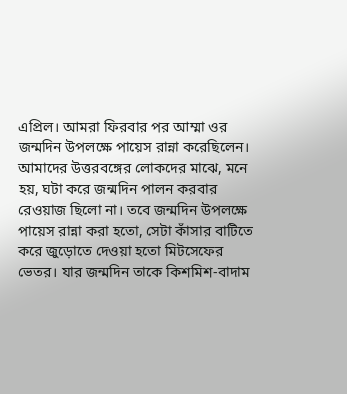এপ্রিল। আমরা ফিরবার পর আম্মা ওর জন্মদিন উপলক্ষে পায়েস রান্না করেছিলেন। আমাদের উত্তরবঙ্গের লোকদের মাঝে, মনে হয়, ঘটা করে জন্মদিন পালন করবার রেওয়াজ ছিলো না। তবে জন্মদিন উপলক্ষে পায়েস রান্না করা হতো, সেটা কাঁসার বাটিতে করে জুড়োতে দেওয়া হতো মিটসেফের ভেতর। যার জন্মদিন তাকে কিশমিশ-বাদাম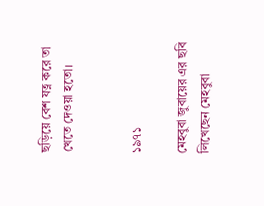ছড়িয়ে বেশ যত্ন করে তা খেতে দেওয়া হতো।


১৯৭১

মেহবুবা জুবায়ের এর ছবি
লিখেছেন মেহবুবা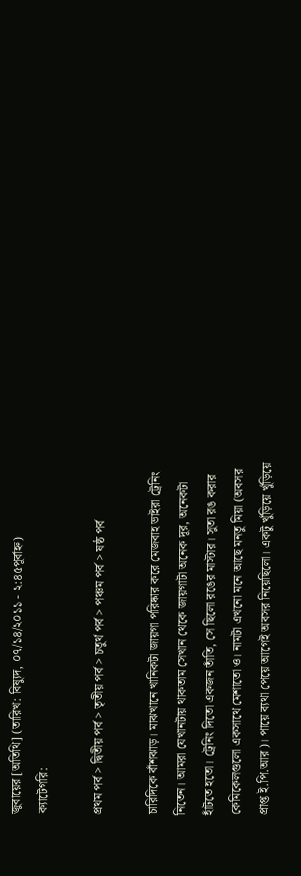জুবায়ের [অতিথি] (তারিখ: বিষ্যুদ, ০৭/১৪/২০১১ - ২:৪৫পূর্বাহ্ন)
ক্যাটেগরি:

প্রথম পর্ব > দ্বিতীয় পর্ব > তৃতীয় পর্ব > চতুর্থ পর্ব > পঞ্চম পর্ব > ষষ্ঠ পর্ব

চারিদিকে বাঁশঝাড়। মাঝখানে খানিকটা জায়গা পরিষ্কার করে মেজবাহ ভাইরা ট্রেনিং নিতেন। আমরা যেখানটায় থাকতাম সেখান থেকে জায়গাটা অনেক দূর, অনেকটা হাঁটতে হতো। ট্রেনিং দিতো একজন তাঁতি, সে ছিলো রঙের মাস্টার। সুতা রঙ করার কেমিকেলগুলো একসাথে মেশাতো ও। নামটা এখনো মনে আছে মনতু মিয়া (অবসর প্রাপ্ত ই.পি.আর)। পায়ে ব্যথা পেয়ে আগেই অবসর নিয়েছিলো। একটু খুঁড়িয়ে খুঁড়িয়ে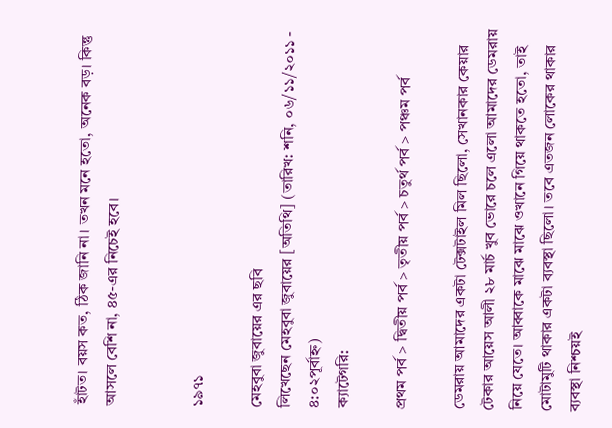হাঁটত। বয়স কত, ঠিক জানি না। তখন মনে হতো, অনেক বড়। কিন্তু আসলে বেশি না, ৪৫-এর নিচেই হবে।


১৯৭১

মেহবুবা জুবায়ের এর ছবি
লিখেছেন মেহবুবা জুবায়ের [অতিথি] (তারিখ: শনি, ০৬/১১/২০১১ - ৪:০২পূর্বাহ্ন)
ক্যাটেগরি:

প্রথম পর্ব > দ্বিতীয় পর্ব > তৃতীয় পর্ব > চতুর্থ পর্ব > পঞ্চম পর্ব

ডেমরায় আমাদের একটা টেক্সটাইল মিল ছিলো, সেখানকার কেয়ার টেকার আয়েস আলী ২৮ মার্চ খুব ভোরে চলে এলো আমাদের ডেমরায় নিয়ে যেতে। আব্বাকে মাঝে মাঝে ওখানে গিয়ে থাকতে হতো, তাই মোটামুটি থাকার একটা ব্যবস্থা ছিলো। তবে এতজন লোকের থাকার ব্যবস্থা নিশ্চয়ই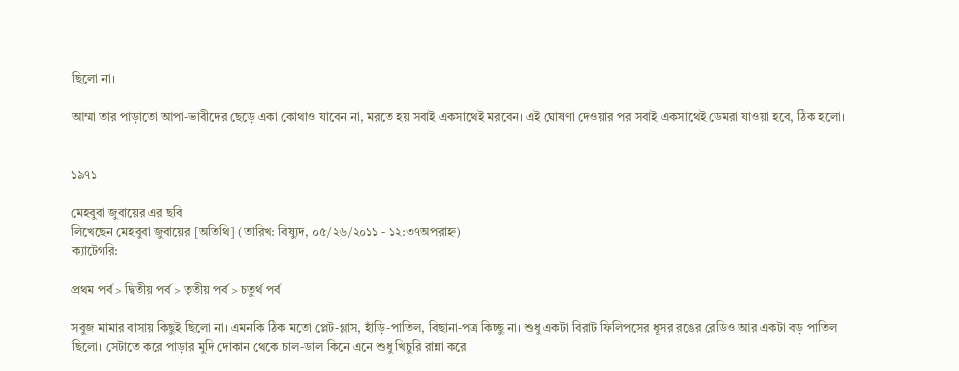ছিলো না।

আম্মা তার পাড়াতো আপা-ভাবীদের ছেড়ে একা কোথাও যাবেন না, মরতে হয় সবাই একসাথেই মরবেন। এই ঘোষণা দেওয়ার পর সবাই একসাথেই ডেমরা যাওয়া হবে, ঠিক হলো।


১৯৭১

মেহবুবা জুবায়ের এর ছবি
লিখেছেন মেহবুবা জুবায়ের [অতিথি] (তারিখ: বিষ্যুদ, ০৫/২৬/২০১১ - ১২:৩৭অপরাহ্ন)
ক্যাটেগরি:

প্রথম পর্ব > দ্বিতীয় পর্ব > তৃতীয় পর্ব > চতুর্থ পর্ব

সবুজ মামার বাসায় কিছুই ছিলো না। এমনকি ঠিক মতো প্লেট-গ্লাস, হাঁড়ি-পাতিল, বিছানা-পত্র কিচ্ছু না। শুধু একটা বিরাট ফিলিপসের ধূসর রঙের রেডিও আর একটা বড় পাতিল ছিলো। সেটাতে করে পাড়ার মুদি দোকান থেকে চাল-ডাল কিনে এনে শুধু খিচুরি রান্না করে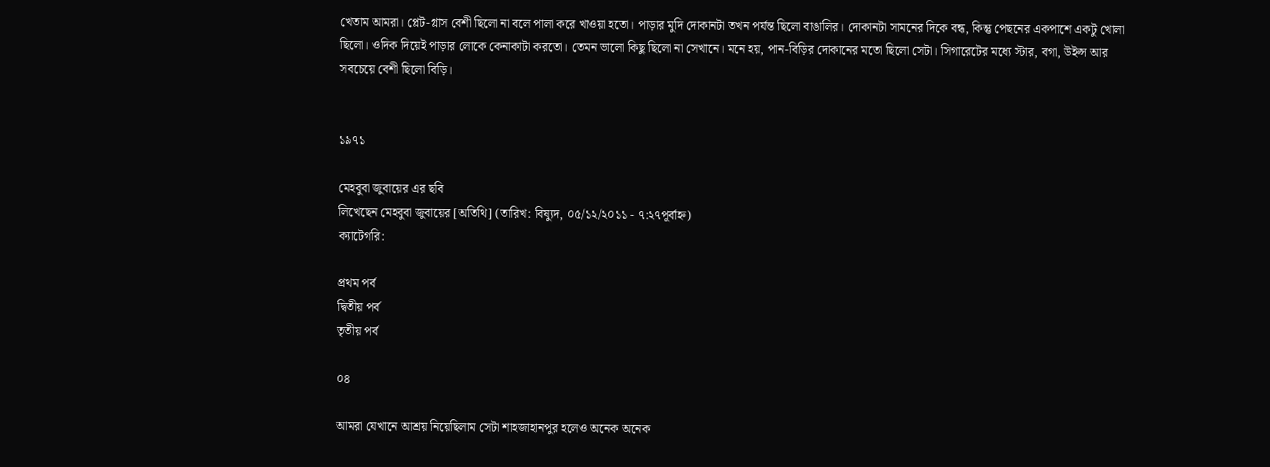খেতাম আমরা। প্লেট-গ্লাস বেশী ছিলো না বলে পালা করে খাওয়া হতো। পাড়ার মুদি দোকানটা তখন পর্যন্ত ছিলো বাঙালির। দোকানটা সামনের দিকে বন্ধ, কিন্তু পেছনের একপাশে একটু খোলা ছিলো। ওদিক দিয়েই পাড়ার লোকে কেনাকাটা করতো। তেমন ভালো কিছু ছিলো না সেখানে। মনে হয়, পান-বিড়ির দোকানের মতো ছিলো সেটা। সিগারেটের মধ্যে স্টার, বগা, উইল্স আর সবচেয়ে বেশী ছিলো বিড়ি।


১৯৭১

মেহবুবা জুবায়ের এর ছবি
লিখেছেন মেহবুবা জুবায়ের [অতিথি] (তারিখ: বিষ্যুদ, ০৫/১২/২০১১ - ৭:২৭পূর্বাহ্ন)
ক্যাটেগরি:

প্রথম পর্ব
দ্বিতীয় পর্ব
তৃতীয় পর্ব

০৪

আমরা যেখানে আশ্রয় নিয়েছিলাম সেটা শাহজাহানপুর হলেও অনেক অনেক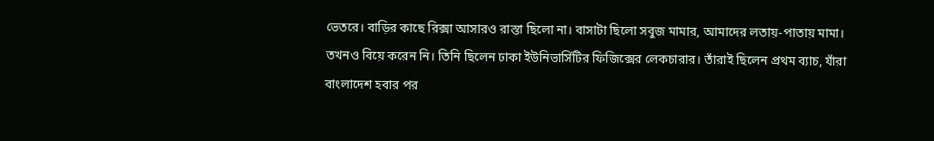ভেতরে। বাড়ির কাছে রিক্সা আসারও রাস্তা ছিলো না। বাসাটা ছিলো সবুজ মামার, আমাদের লতায়-পাতায় মামা। তখনও বিয়ে করেন নি। তিনি ছিলেন ঢাকা ইউনিভার্সিটির ফিজিক্সের লেকচারার। তাঁরাই ছিলেন প্রথম ব্যাচ, যাঁরা বাংলাদেশ হবার পর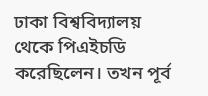ঢাকা বিশ্ববিদ্যালয় থেকে পিএইচডি করেছিলেন। তখন পূর্ব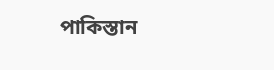পাকিস্তান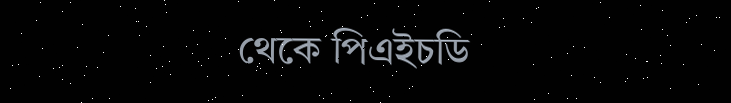থেকে পিএইচডি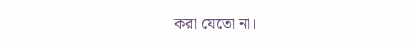করা যেতো না।